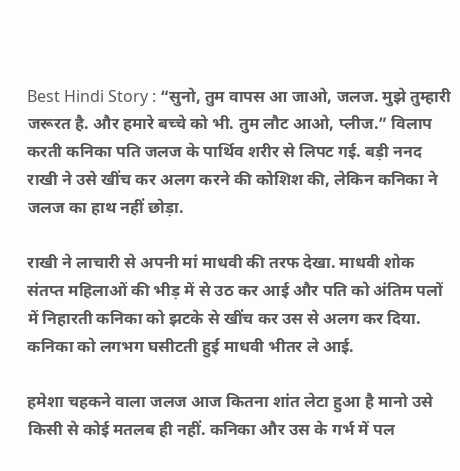Best Hindi Story : “सुनो, तुम वापस आ जाओ, जलज. मुझे तुम्हारी जरूरत है. और हमारे बच्चे को भी. तुम लौट आओ, प्लीज.” विलाप करती कनिका पति जलज के पार्थिव शरीर से लिपट गई. बड़ी ननद राखी ने उसे खींच कर अलग करने की कोशिश की, लेकिन कनिका ने जलज का हाथ नहीं छोड़ा.

राखी ने लाचारी से अपनी मां माधवी की तरफ देखा. माधवी शोक संतप्त महिलाओं की भीड़ में से उठ कर आई और पति को अंतिम पलों में निहारती कनिका को झटके से खींच कर उस से अलग कर दिया. कनिका को लगभग घसीटती हुई माधवी भीतर ले आई.

हमेशा चहकने वाला जलज आज कितना शांत लेटा हुआ है मानो उसे किसी से कोई मतलब ही नहीं. कनिका और उस के गर्भ में पल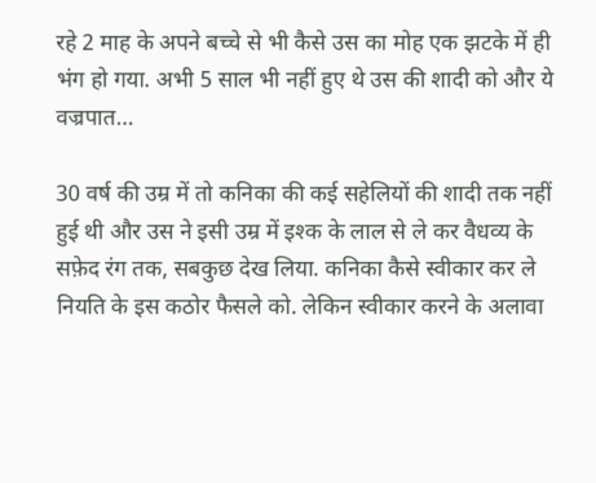रहे 2 माह के अपने बच्चे से भी कैसे उस का मोह एक झटके में ही भंग हो गया. अभी 5 साल भी नहीं हुए थे उस की शादी को और ये वज्रपात…

30 वर्ष की उम्र में तो कनिका की कई सहेलियों की शादी तक नहीं हुई थी और उस ने इसी उम्र में इश्क के लाल से ले कर वैधव्य के सफ़ेद रंग तक, सबकुछ देख लिया. कनिका कैसे स्वीकार कर ले नियति के इस कठोर फैसले को. लेकिन स्वीकार करने के अलावा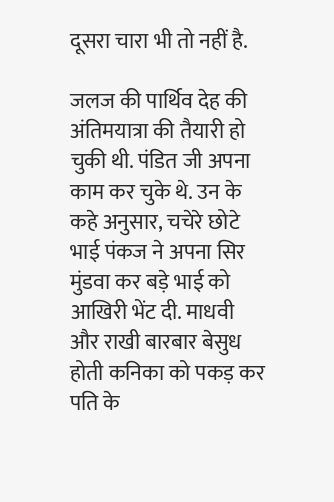दूसरा चारा भी तो नहीं है.

जलज की पार्थिव देह की अंतिमयात्रा की तैयारी हो चुकी थी. पंडित जी अपना काम कर चुके थे. उन के कहे अनुसार, चचेरे छोटे भाई पंकज ने अपना सिर मुंडवा कर बड़े भाई को आखिरी भेंट दी. माधवी और राखी बारबार बेसुध होती कनिका को पकड़ कर पति के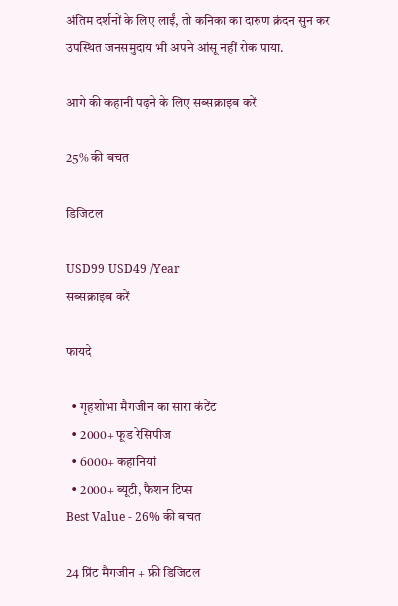अंतिम दर्शनों के लिए लाईं, तो कनिका का दारुण क्रंदन सुन कर उपस्थित जनसमुदाय भी अपने आंसू नहीं रोक पाया.

आगे की कहानी पढ़ने के लिए सब्सक्राइब करें

25% की बचत

डिजिटल

USD99 USD49 /Year
सब्सक्राइब करें

फायदे

  • गृहशोभा मैगजीन का सारा कंटेंट
  • 2000+ फूड रेसिपीज
  • 6000+ कहानियां
  • 2000+ ब्यूटी, फैशन टिप्स
Best Value - 26% की बचत

24 प्रिंट मैगजीन + फ्री डिजिटल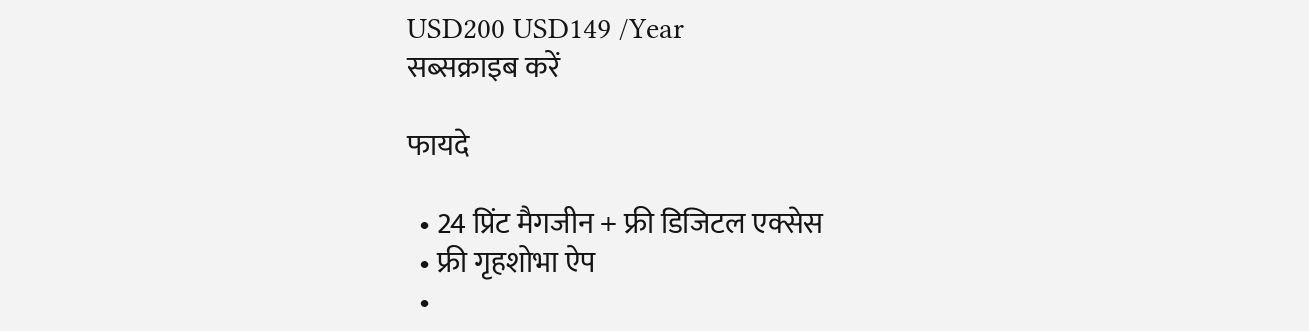USD200 USD149 /Year
सब्सक्राइब करें

फायदे

  • 24 प्रिंट मैगजीन + फ्री डिजिटल एक्सेस
  • फ्री गृहशोभा ऐप
  •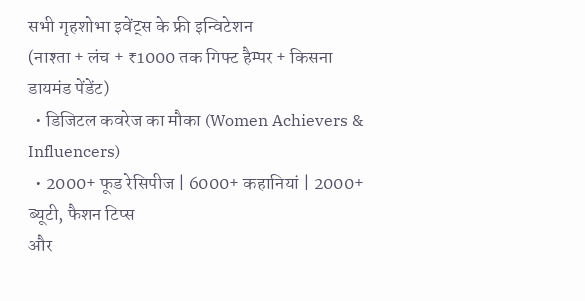सभी गृहशोभा इवेंट्स के फ्री इन्विटेशन
(नाश्ता + लंच + ₹1000 तक गिफ्ट हैम्पर + किसना डायमंड पेंडेंट)
  • डिजिटल कवरेज का मौका (Women Achievers & Influencers)
  • 2000+ फूड रेसिपीज | 6000+ कहानियां | 2000+ ब्यूटी, फैशन टिप्स
और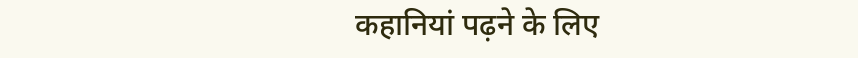कहानियां पढ़ने के लिए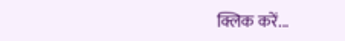क्लिक करें...